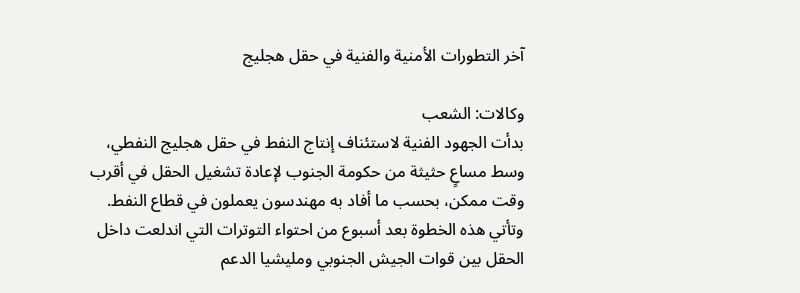آخر التطورات الأمنية والفنية في حقل هجليج

وكالات: الشعب
بدأت الجهود الفنية لاستئناف إنتاج النفط في حقل هجليج النفطي، وسط مساعٍ حثيثة من حكومة الجنوب لإعادة تشغيل الحقل في أقرب وقت ممكن، بحسب ما أفاد به مهندسون يعملون في قطاع النفط.
وتأتي هذه الخطوة بعد أسبوع من احتواء التوترات التي اندلعت داخل الحقل بين قوات الجيش الجنوبي ومليشيا الدعم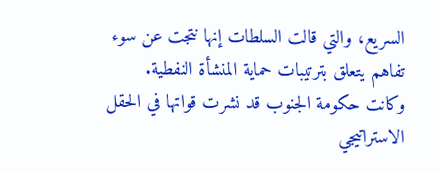السريع، والتي قالت السلطات إنها نتجت عن سوء تفاهم يتعلق بترتيبات حماية المنشأة النفطية.
وكانت حكومة الجنوب قد نشرت قواتها في الحقل الاستراتيجي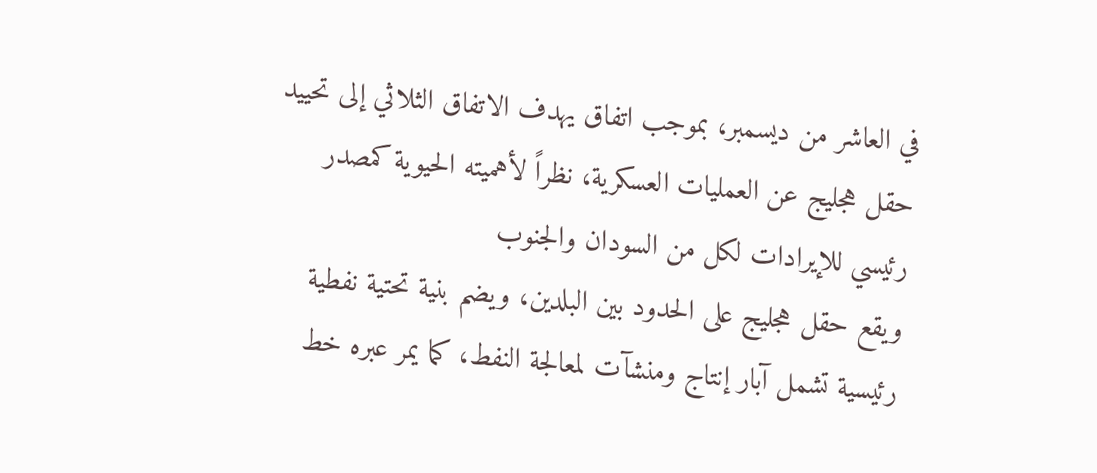في العاشر من ديسمبر، بموجب اتفاق يهدف الاتفاق الثلاثي إلى تحييد حقل هجليج عن العمليات العسكرية، نظراً لأهميته الحيوية كمصدر رئيسي للإيرادات لكل من السودان والجنوب
ويقع حقل هجليج على الحدود بين البلدين، ويضم بنية تحتية نفطية رئيسية تشمل آبار إنتاج ومنشآت لمعالجة النفط، كما يمر عبره خط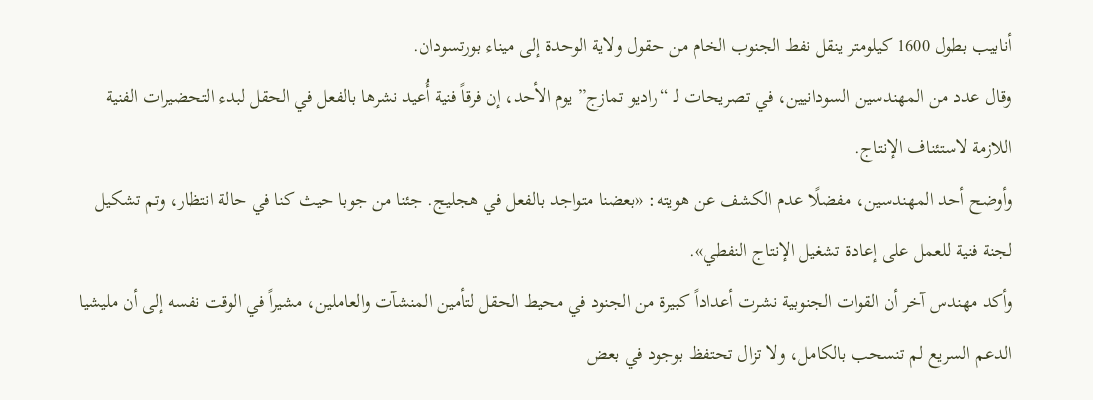أنابيب بطول 1600 كيلومتر ينقل نفط الجنوب الخام من حقول ولاية الوحدة إلى ميناء بورتسودان.
وقال عدد من المهندسين السودانيين، في تصريحات لـ “راديو تمازج” يوم الأحد، إن فرقاً فنية أُعيد نشرها بالفعل في الحقل لبدء التحضيرات الفنية اللازمة لاستئناف الإنتاج.
وأوضح أحد المهندسين، مفضلًا عدم الكشف عن هويته: «بعضنا متواجد بالفعل في هجليج. جئنا من جوبا حيث كنا في حالة انتظار، وتم تشكيل لجنة فنية للعمل على إعادة تشغيل الإنتاج النفطي».
وأكد مهندس آخر أن القوات الجنوبية نشرت أعداداً كبيرة من الجنود في محيط الحقل لتأمين المنشآت والعاملين، مشيراً في الوقت نفسه إلى أن مليشيا الدعم السريع لم تنسحب بالكامل، ولا تزال تحتفظ بوجود في بعض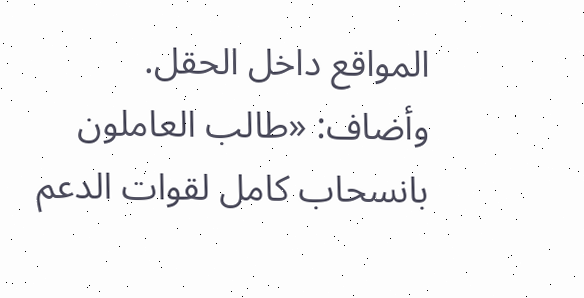المواقع داخل الحقل.
وأضاف: «طالب العاملون بانسحاب كامل لقوات الدعم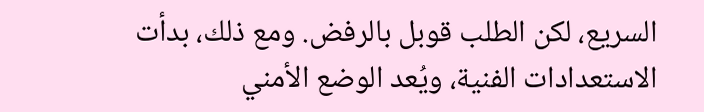السريع، لكن الطلب قوبل بالرفض. ومع ذلك، بدأت الاستعدادات الفنية، ويُعد الوضع الأمني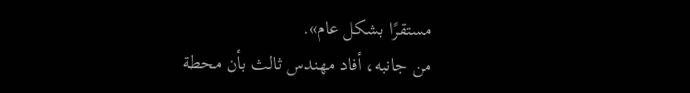مستقرًا بشكل عام».
من جانبه، أفاد مهندس ثالث بأن محطة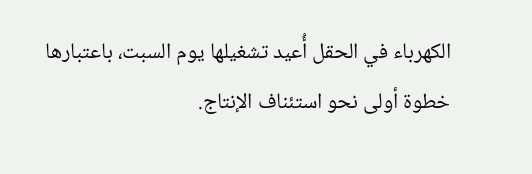الكهرباء في الحقل أُعيد تشغيلها يوم السبت، باعتبارها خطوة أولى نحو استئناف الإنتاج.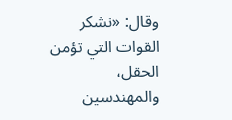وقال: «نشكر القوات التي تؤمن الحقل، والمهندسين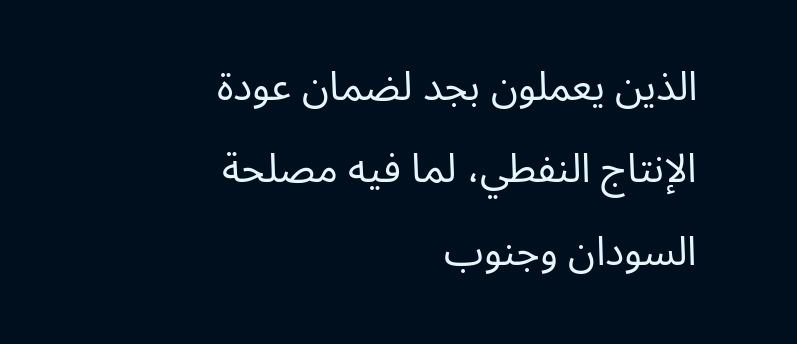الذين يعملون بجد لضمان عودة الإنتاج النفطي، لما فيه مصلحة السودان وجنوب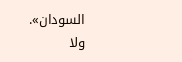السودان».
ولا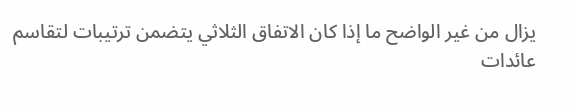يزال من غير الواضح ما إذا كان الاتفاق الثلاثي يتضمن ترتيبات لتقاسم عائدات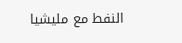النفط مع مليشيا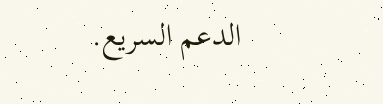الدعم السريع.